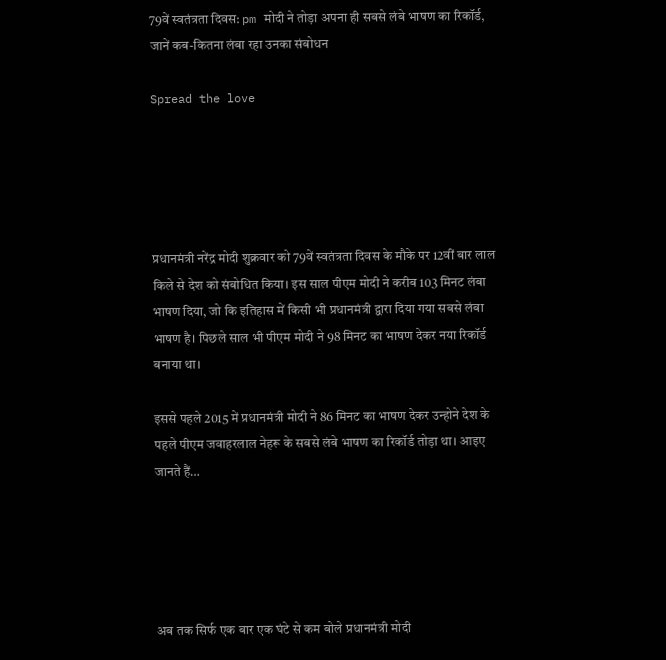79वें स्वतंत्रता दिवस: pm मोदी ने तोड़ा अपना ही सबसे लंबे भाषण का रिकॉर्ड, जानें कब-कितना लंबा रहा उनका संबोधन

Spread the love





प्रधानमंत्री नरेंद्र मोदी शुक्रवार को 79वें स्वतंत्रता दिवस के मौके पर 12वीं बार लाल किले से देश को संबोधित किया। इस साल पीएम मोदी ने करीब 103 मिनट लंबा भाषण दिया, जो कि इतिहास में किसी भी प्रधानमंत्री द्वारा दिया गया सबसे लंबा भाषण है। पिछले साल भी पीएम मोदी ने 98 मिनट का भाषण देकर नया रिकॉर्ड बनाया था।

इससे पहले 2015 में प्रधानमंत्री मोदी ने 86 मिनट का भाषण देकर उन्होने देश के पहले पीएम जवाहरलाल नेहरू के सबसे लंबे भाषण का रिकॉर्ड तोड़ा था। आइए जानते हैं…





अब तक सिर्फ एक बार एक घंटे से कम बोले प्रधानमंत्री मोदी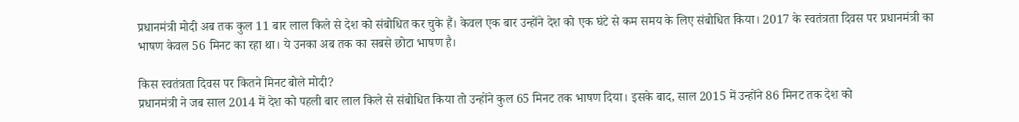प्रधानमंत्री मोदी अब तक कुल 11 बार लाल किले से देश को संबोधित कर चुके हैं। केवल एक बार उन्होंने देश को एक घंटे से कम समय के लिए संबोधित किया। 2017 के स्वतंत्रता दिवस पर प्रधानमंत्री का भाषण केवल 56 मिनट का रहा था। ये उनका अब तक का सबसे छोटा भाषण है।

किस स्वतंत्रता दिवस पर कितने मिनट बोले मोदी?
प्रधानमंत्री ने जब साल 2014 में देश को पहली बार लाल किले से संबोधित किया तो उन्होंने कुल 65 मिनट तक भाषण दिया। इसके बाद, साल 2015 में उन्होंने 86 मिनट तक देश को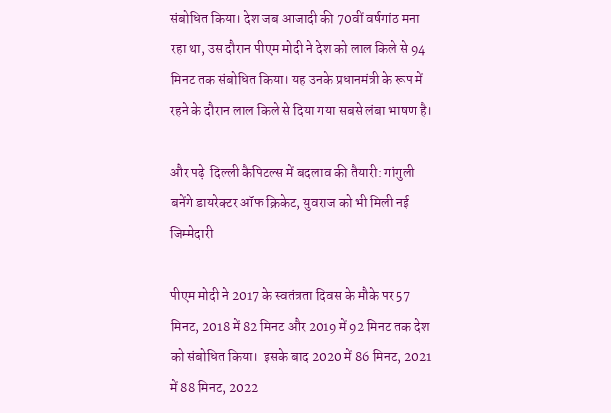संबोधित किया। देश जब आजादी की 70वीं वर्षगांठ मना रहा था, उस दौरान पीएम मोदी ने देश को लाल किले से 94 मिनट तक संबोधित किया। यह उनके प्रधानमंत्री के रूप में रहने के दौरान लाल किले से दिया गया सबसे लंबा भाषण है।

और पढ़े  दिल्ली कैपिटल्स में बदलाव की तैयारी: गांगुली बनेंगे डायरेक्टर ऑफ क्रिकेट, युवराज को भी मिली नई जिम्मेदारी

पीएम मोदी ने 2017 के स्वतंत्रता दिवस के मौके पर 57 मिनट, 2018 में 82 मिनट और 2019 में 92 मिनट तक देश को संबोधित किया।  इसके बाद 2020 में 86 मिनट, 2021 में 88 मिनट, 2022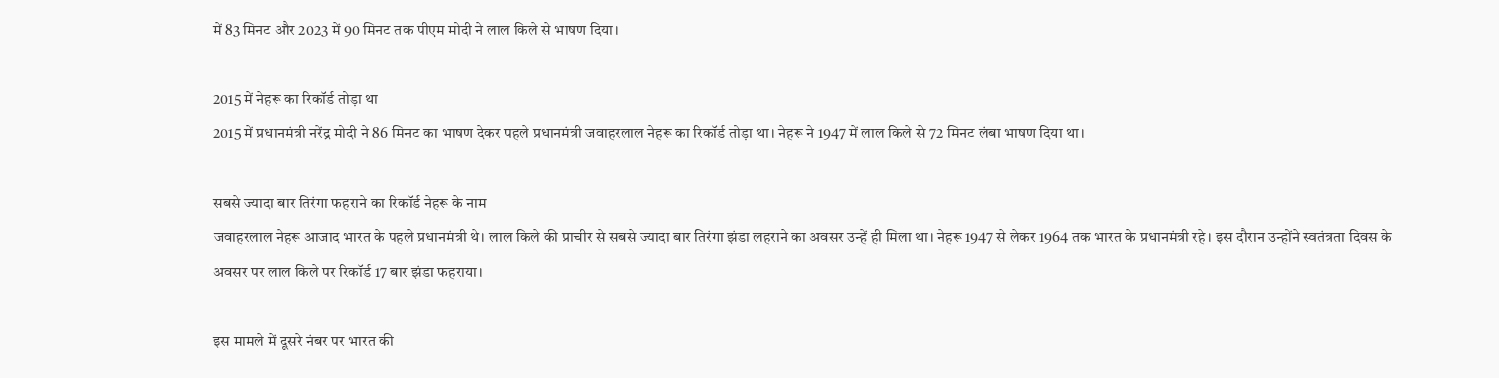में 83 मिनट और 2023 में 90 मिनट तक पीएम मोदी ने लाल किले से भाषण दिया।

2015 में नेहरू का रिकॉर्ड तोड़ा था
2015 में प्रधानमंत्री नरेंद्र मोदी ने 86 मिनट का भाषण देकर पहले प्रधानमंत्री जवाहरलाल नेहरू का रिकॉर्ड तोड़ा था। नेहरू ने 1947 में लाल किले से 72 मिनट लंबा भाषण दिया था।

सबसे ज्यादा बार तिरंगा फहराने का रिकॉर्ड नेहरू के नाम
जवाहरलाल नेहरू आजाद भारत के पहले प्रधानमंत्री थे। लाल किले की प्राचीर से सबसे ज्यादा बार तिरंगा झंडा लहराने का अवसर उन्हें ही मिला था। नेहरू 1947 से लेकर 1964 तक भारत के प्रधानमंत्री रहे। इस दौरान उन्होंने स्वतंत्रता दिवस के अवसर पर लाल किले पर रिकॉर्ड 17 बार झंडा फहराया।

इस मामले में दूसरे नंबर पर भारत की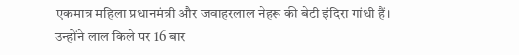एकमात्र महिला प्रधानमंत्री और जवाहरलाल नेहरू की बेटी इंदिरा गांधी हैं। उन्होंने लाल किले पर 16 बार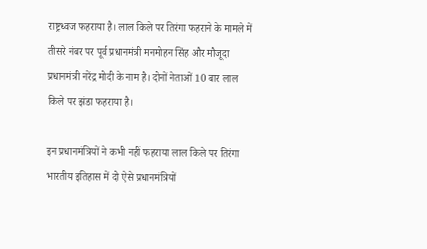राष्ट्रध्वज फहराया है। लाल किले पर तिरंगा फहराने के मामले में तीसरे नंबर पर पूर्व प्रधानमंत्री मनमोहन सिंह और मौजूदा प्रधानमंत्री नरेंद्र मोदी के नाम है। दोनों नेताओं 10 बार लाल किले पर झंडा फहराया है।

इन प्रधानमंत्रियों ने कभी नहीं फहराया लाल किले पर तिरंगा
भारतीय इतिहास में दो ऐसे प्रधानमंत्रियों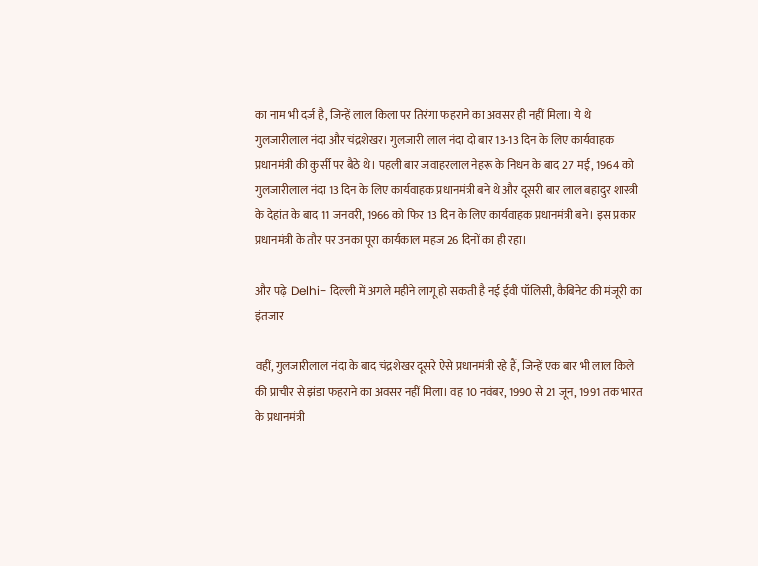का नाम भी दर्ज है, जिन्हें लाल किला पर तिरंगा फहराने का अवसर ही नहीं मिला। ये थे गुलजारीलाल नंदा और चंद्रशेखर। गुलजारी लाल नंदा दो बार 13-13 दिन के लिए कार्यवाहक प्रधानमंत्री की कुर्सी पर बैठे थे। पहली बार जवाहरलाल नेहरू के निधन के बाद 27 मई, 1964 को गुलजारीलाल नंदा 13 दिन के लिए कार्यवाहक प्रधानमंत्री बने थे और दूसरी बार लाल बहादुर शास्त्री के देहांत के बाद 11 जनवरी, 1966 को फिर 13 दिन के लिए कार्यवाहक प्रधानमंत्री बने। इस प्रकार प्रधानमंत्री के तौर पर उनका पूरा कार्यकाल महज 26 दिनों का ही रहा।

और पढ़े  Delhi- दिल्ली में अगले महीने लागू हो सकती है नई ईवी पॉलिसी, कैबिनेट की मंजूरी का इंतजार

वहीं, गुलजारीलाल नंदा के बाद चंद्रशेखर दूसरे ऐसे प्रधानमंत्री रहे हैं, जिन्हें एक बार भी लाल किले की प्राचीर से झंडा फहराने का अवसर नहीं मिला। वह 10 नवंबर, 1990 से 21 जून, 1991 तक भारत के प्रधानमंत्री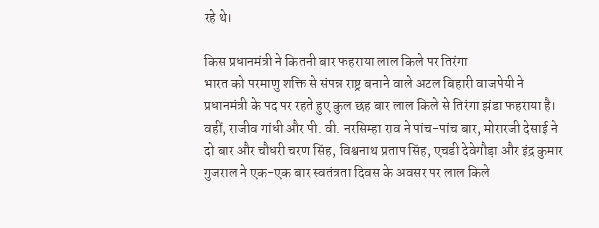रहे थे।

किस प्रधानमंत्री ने कितनी बार फहराया लाल किले पर तिरंगा
भारत को परमाणु शक्ति से संपन्न राष्ट्र बनाने वाले अटल बिहारी वाजपेयी ने प्रधानमंत्री के पद पर रहते हुए कुल छह बार लाल किले से तिरंगा झंडा फहराया है। वहीं, राजीव गांधी और पी. वी. नरसिम्हा राव ने पांच-पांच बार, मोरारजी देसाई ने दो बार और चौधरी चरण सिंह, विश्वनाथ प्रताप सिंह, एचडी देवेगौड़ा और इंद्र कुमार गुजराल ने एक-एक बार स्वतंत्रता दिवस के अवसर पर लाल किले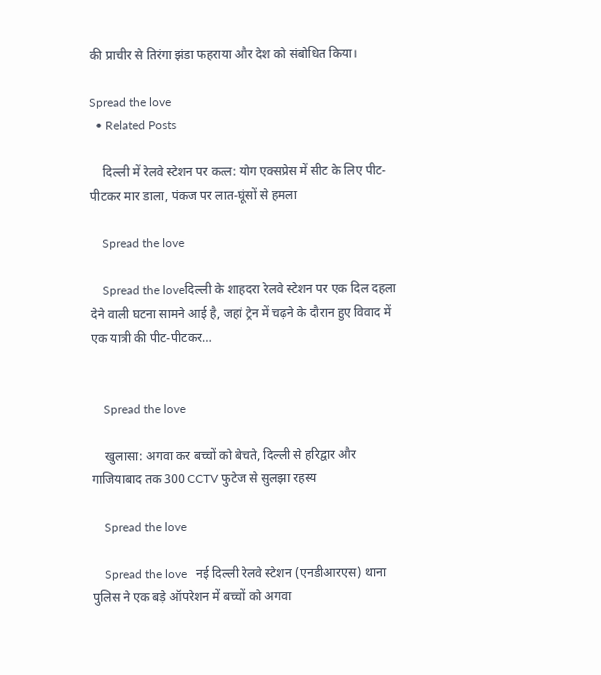की प्राचीर से तिरंगा झंडा फहराया और देश को संबोधित किया।

Spread the love
  • Related Posts

    दिल्ली में रेलवे स्टेशन पर कत्ल: योग एक्सप्रेस में सीट के लिए पीट-पीटकर मार डाला, पंकज पर लात-घूंसों से हमला

    Spread the love

    Spread the loveदिल्ली के शाहदरा रेलवे स्टेशन पर एक दिल दहला देने वाली घटना सामने आई है, जहां ट्रेन में चढ़ने के दौरान हुए विवाद में एक यात्री की पीट-पीटकर…


    Spread the love

    खुलासा: अगवा कर बच्चों को बेचते, दिल्ली से हरिद्वार और गाजियाबाद तक 300 CCTV फुटेज से सुलझा रहस्य

    Spread the love

    Spread the love   नई दिल्ली रेलवे स्टेशन (एनडीआरएस) थाना पुलिस ने एक बड़े ऑपरेशन में बच्चों को अगवा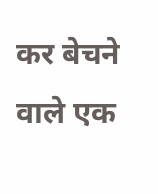कर बेचने वाले एक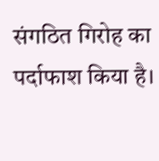संगठित गिरोह का पर्दाफाश किया है।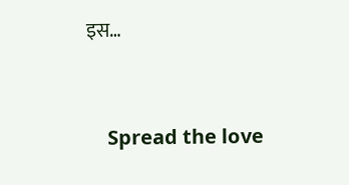इस…


    Spread the love